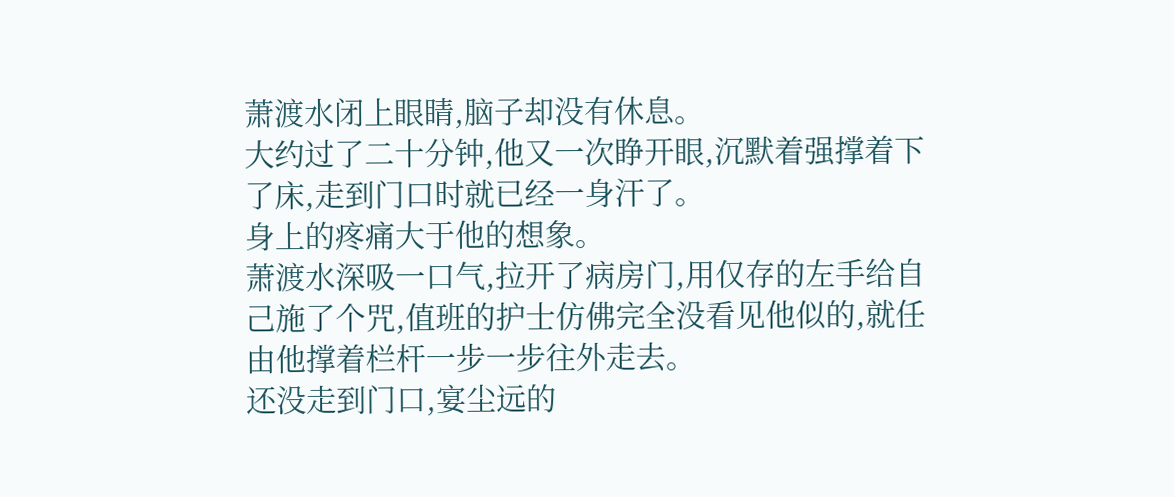萧渡水闭上眼睛,脑子却没有休息。
大约过了二十分钟,他又一次睁开眼,沉默着强撑着下了床,走到门口时就已经一身汗了。
身上的疼痛大于他的想象。
萧渡水深吸一口气,拉开了病房门,用仅存的左手给自己施了个咒,值班的护士仿佛完全没看见他似的,就任由他撑着栏杆一步一步往外走去。
还没走到门口,宴尘远的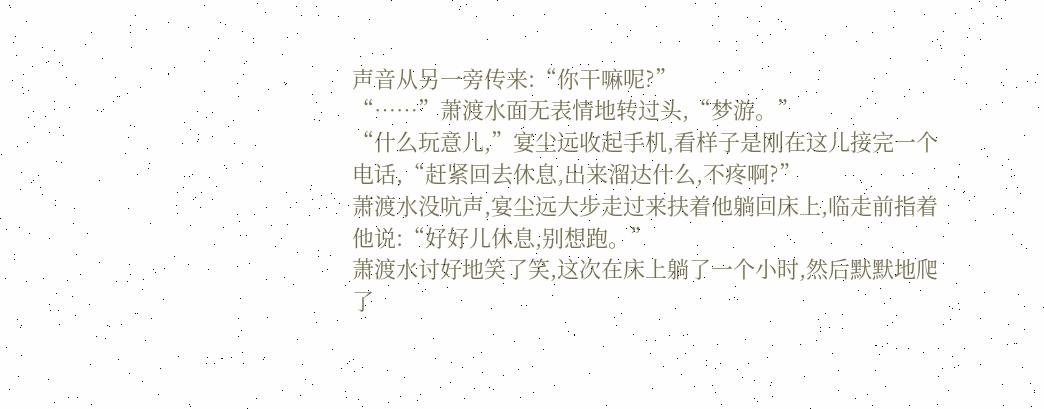声音从另一旁传来:“你干嘛呢?”
“……”萧渡水面无表情地转过头,“梦游。”
“什么玩意儿,”宴尘远收起手机,看样子是刚在这儿接完一个电话,“赶紧回去休息,出来溜达什么,不疼啊?”
萧渡水没吭声,宴尘远大步走过来扶着他躺回床上,临走前指着他说:“好好儿休息,别想跑。”
萧渡水讨好地笑了笑,这次在床上躺了一个小时,然后默默地爬了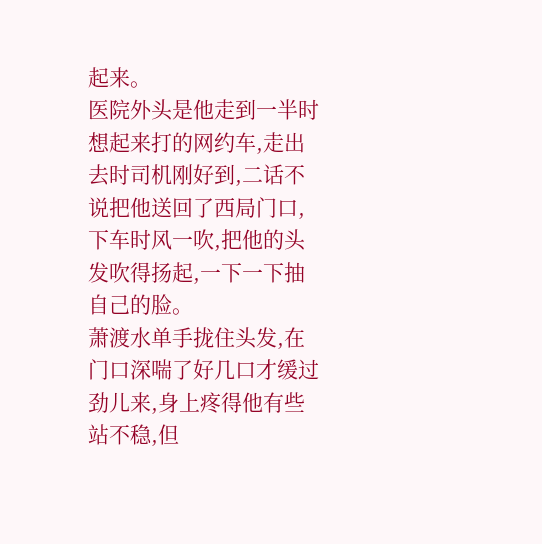起来。
医院外头是他走到一半时想起来打的网约车,走出去时司机刚好到,二话不说把他送回了西局门口,下车时风一吹,把他的头发吹得扬起,一下一下抽自己的脸。
萧渡水单手拢住头发,在门口深喘了好几口才缓过劲儿来,身上疼得他有些站不稳,但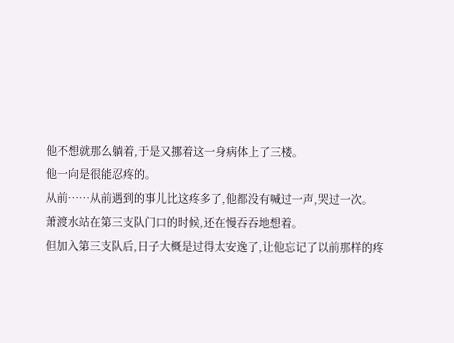他不想就那么躺着,于是又挪着这一身病体上了三楼。
他一向是很能忍疼的。
从前……从前遇到的事儿比这疼多了,他都没有喊过一声,哭过一次。
萧渡水站在第三支队门口的时候,还在慢吞吞地想着。
但加入第三支队后,日子大概是过得太安逸了,让他忘记了以前那样的疼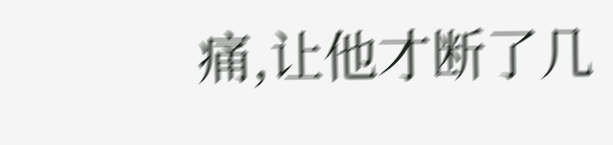痛,让他才断了几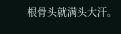根骨头就满头大汗。